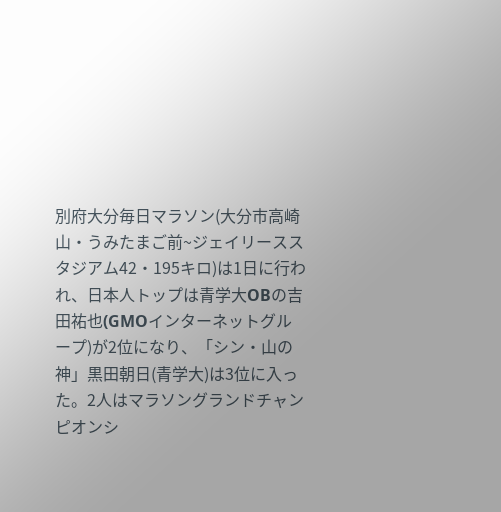別府大分毎日マラソン(大分市高崎山・うみたまご前~ジェイリーススタジアム42・195キロ)は1日に行われ、日本人トップは青学大OBの吉田祐也(GMOインターネットグループ)が2位になり、「シン・山の神」黒田朝日(青学大)は3位に入った。2人はマラソングランドチャンピオンシ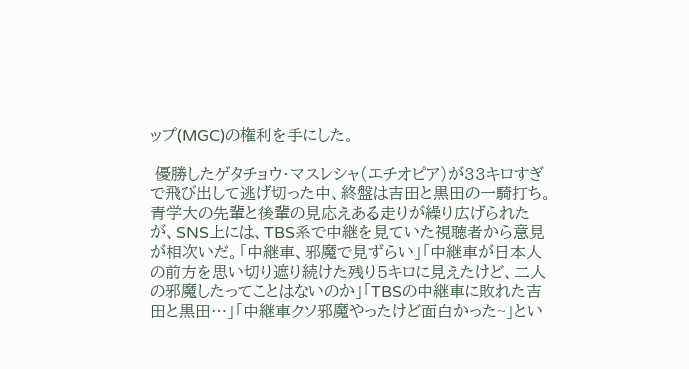ップ(MGC)の権利を手にした。

 優勝したゲタチョウ・マスレシャ(エチオピア)が33キロすぎで飛び出して逃げ切った中、終盤は吉田と黒田の一騎打ち。青学大の先輩と後輩の見応えある走りが繰り広げられたが、SNS上には、TBS系で中継を見ていた視聴者から意見が相次いだ。「中継車、邪魔で見ずらい」「中継車が日本人の前方を思い切り遮り続けた残り5キロに見えたけど、二人の邪魔したってことはないのか」「TBSの中継車に敗れた吉田と黒田…」「中継車クソ邪魔やったけど面白かった~」とい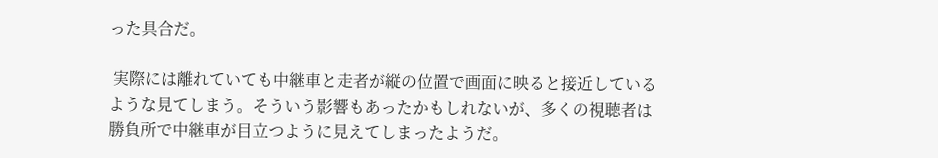った具合だ。

 実際には離れていても中継車と走者が縦の位置で画面に映ると接近しているような見てしまう。そういう影響もあったかもしれないが、多くの視聴者は勝負所で中継車が目立つように見えてしまったようだ。